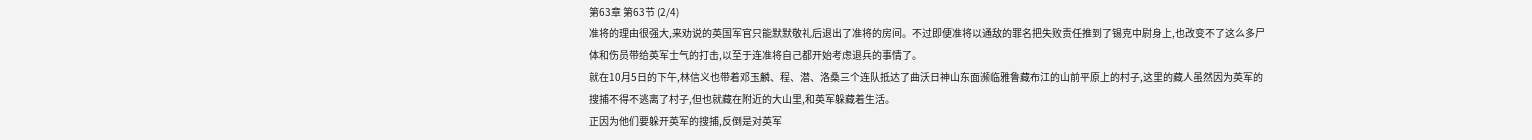第63章 第63节 (2/4)
准将的理由很强大,来劝说的英国军官只能默默敬礼后退出了准将的房间。不过即便准将以通敌的罪名把失败责任推到了锡克中尉身上,也改变不了这么多尸体和伤员带给英军士气的打击,以至于连准将自己都开始考虑退兵的事情了。
就在10月5日的下午,林信义也带着邓玉麟、程、潜、洛桑三个连队抵达了曲沃日神山东面濒临雅鲁藏布江的山前平原上的村子,这里的藏人虽然因为英军的搜捕不得不逃离了村子,但也就藏在附近的大山里,和英军躲藏着生活。
正因为他们要躲开英军的搜捕,反倒是对英军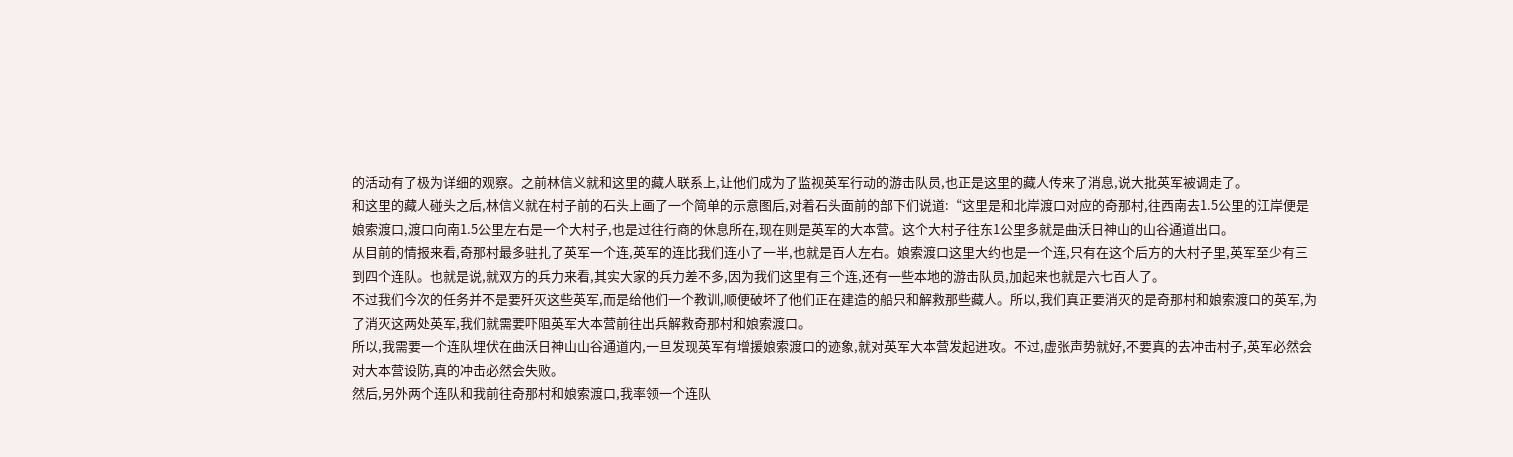的活动有了极为详细的观察。之前林信义就和这里的藏人联系上,让他们成为了监视英军行动的游击队员,也正是这里的藏人传来了消息,说大批英军被调走了。
和这里的藏人碰头之后,林信义就在村子前的石头上画了一个简单的示意图后,对着石头面前的部下们说道:“这里是和北岸渡口对应的奇那村,往西南去1.5公里的江岸便是娘索渡口,渡口向南1.5公里左右是一个大村子,也是过往行商的休息所在,现在则是英军的大本营。这个大村子往东1公里多就是曲沃日神山的山谷通道出口。
从目前的情报来看,奇那村最多驻扎了英军一个连,英军的连比我们连小了一半,也就是百人左右。娘索渡口这里大约也是一个连,只有在这个后方的大村子里,英军至少有三到四个连队。也就是说,就双方的兵力来看,其实大家的兵力差不多,因为我们这里有三个连,还有一些本地的游击队员,加起来也就是六七百人了。
不过我们今次的任务并不是要歼灭这些英军,而是给他们一个教训,顺便破坏了他们正在建造的船只和解救那些藏人。所以,我们真正要消灭的是奇那村和娘索渡口的英军,为了消灭这两处英军,我们就需要吓阻英军大本营前往出兵解救奇那村和娘索渡口。
所以,我需要一个连队埋伏在曲沃日神山山谷通道内,一旦发现英军有增援娘索渡口的迹象,就对英军大本营发起进攻。不过,虚张声势就好,不要真的去冲击村子,英军必然会对大本营设防,真的冲击必然会失败。
然后,另外两个连队和我前往奇那村和娘索渡口,我率领一个连队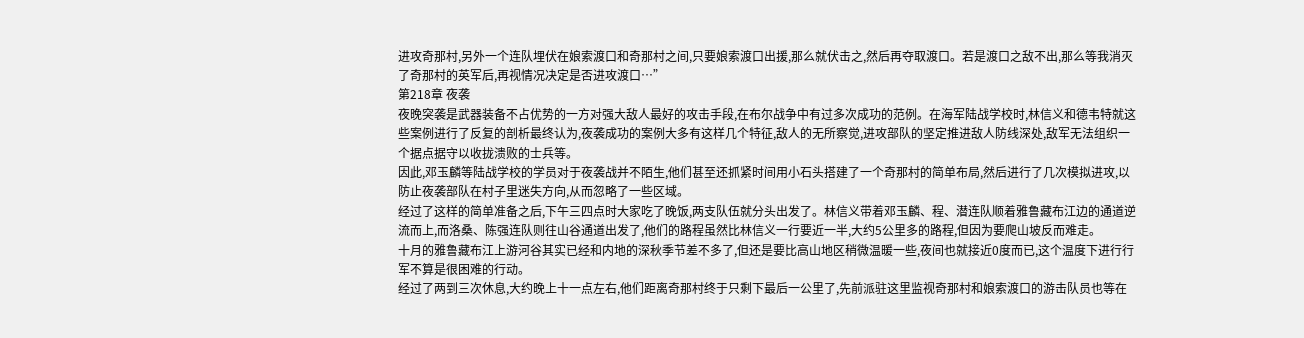进攻奇那村,另外一个连队埋伏在娘索渡口和奇那村之间,只要娘索渡口出援,那么就伏击之,然后再夺取渡口。若是渡口之敌不出,那么等我消灭了奇那村的英军后,再视情况决定是否进攻渡口…”
第218章 夜袭
夜晚突袭是武器装备不占优势的一方对强大敌人最好的攻击手段,在布尔战争中有过多次成功的范例。在海军陆战学校时,林信义和德韦特就这些案例进行了反复的剖析最终认为,夜袭成功的案例大多有这样几个特征,敌人的无所察觉,进攻部队的坚定推进敌人防线深处,敌军无法组织一个据点据守以收拢溃败的士兵等。
因此,邓玉麟等陆战学校的学员对于夜袭战并不陌生,他们甚至还抓紧时间用小石头搭建了一个奇那村的简单布局,然后进行了几次模拟进攻,以防止夜袭部队在村子里迷失方向,从而忽略了一些区域。
经过了这样的简单准备之后,下午三四点时大家吃了晚饭,两支队伍就分头出发了。林信义带着邓玉麟、程、潜连队顺着雅鲁藏布江边的通道逆流而上,而洛桑、陈强连队则往山谷通道出发了,他们的路程虽然比林信义一行要近一半,大约5公里多的路程,但因为要爬山坡反而难走。
十月的雅鲁藏布江上游河谷其实已经和内地的深秋季节差不多了,但还是要比高山地区稍微温暖一些,夜间也就接近0度而已,这个温度下进行行军不算是很困难的行动。
经过了两到三次休息,大约晚上十一点左右,他们距离奇那村终于只剩下最后一公里了,先前派驻这里监视奇那村和娘索渡口的游击队员也等在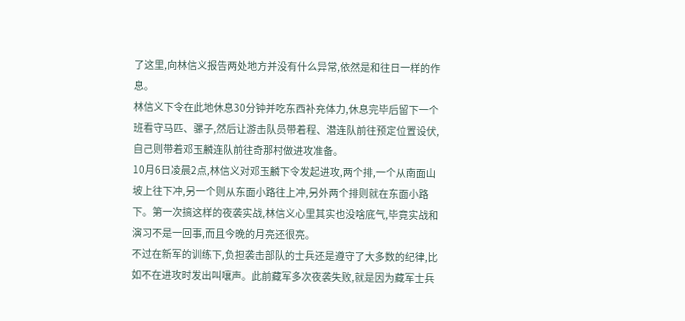了这里,向林信义报告两处地方并没有什么异常,依然是和往日一样的作息。
林信义下令在此地休息30分钟并吃东西补充体力,休息完毕后留下一个班看守马匹、骡子,然后让游击队员带着程、潜连队前往预定位置设伏,自己则带着邓玉麟连队前往奇那村做进攻准备。
10月6日凌晨2点,林信义对邓玉麟下令发起进攻,两个排,一个从南面山坡上往下冲,另一个则从东面小路往上冲,另外两个排则就在东面小路下。第一次搞这样的夜袭实战,林信义心里其实也没啥底气,毕竟实战和演习不是一回事,而且今晚的月亮还很亮。
不过在新军的训练下,负担袭击部队的士兵还是遵守了大多数的纪律,比如不在进攻时发出叫嚷声。此前藏军多次夜袭失败,就是因为藏军士兵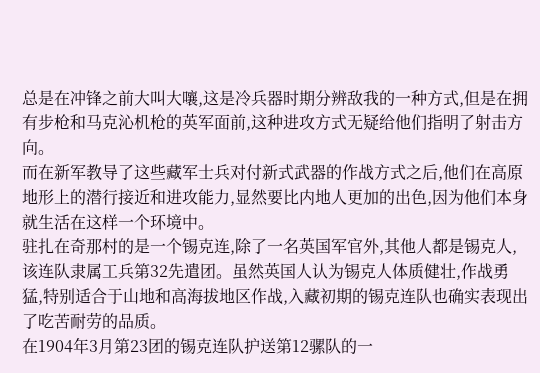总是在冲锋之前大叫大嚷,这是冷兵器时期分辨敌我的一种方式,但是在拥有步枪和马克沁机枪的英军面前,这种进攻方式无疑给他们指明了射击方向。
而在新军教导了这些藏军士兵对付新式武器的作战方式之后,他们在高原地形上的潜行接近和进攻能力,显然要比内地人更加的出色,因为他们本身就生活在这样一个环境中。
驻扎在奇那村的是一个锡克连,除了一名英国军官外,其他人都是锡克人,该连队隶属工兵第32先遣团。虽然英国人认为锡克人体质健壮,作战勇猛,特别适合于山地和高海拔地区作战,入藏初期的锡克连队也确实表现出了吃苦耐劳的品质。
在1904年3月第23团的锡克连队护送第12骡队的一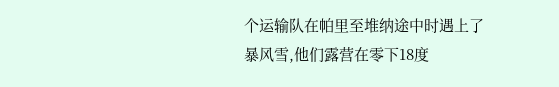个运输队在帕里至堆纳途中时遇上了暴风雪,他们露营在零下18度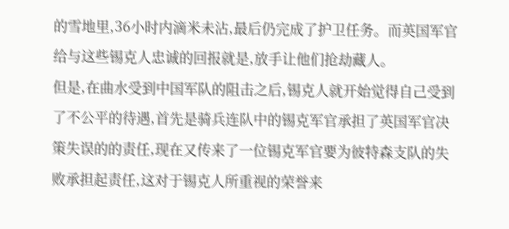的雪地里,36小时内滴米未沾,最后仍完成了护卫任务。而英国军官给与这些锡克人忠诚的回报就是,放手让他们抢劫藏人。
但是,在曲水受到中国军队的阻击之后,锡克人就开始觉得自己受到了不公平的待遇,首先是骑兵连队中的锡克军官承担了英国军官决策失误的的责任,现在又传来了一位锡克军官要为彼特森支队的失败承担起责任,这对于锡克人所重视的荣誉来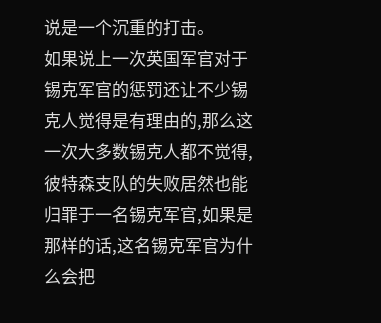说是一个沉重的打击。
如果说上一次英国军官对于锡克军官的惩罚还让不少锡克人觉得是有理由的,那么这一次大多数锡克人都不觉得,彼特森支队的失败居然也能归罪于一名锡克军官,如果是那样的话,这名锡克军官为什么会把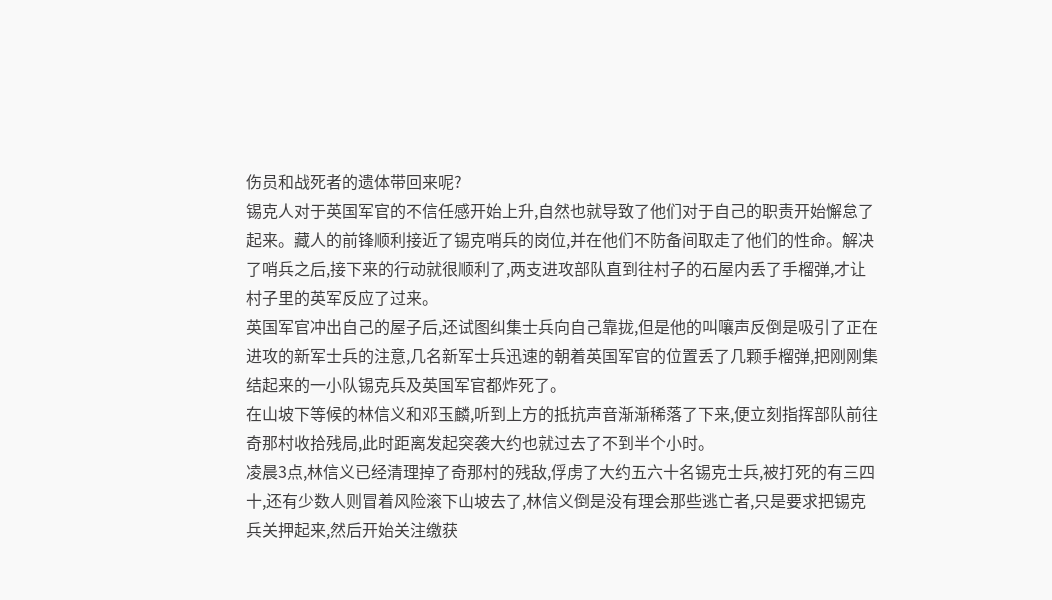伤员和战死者的遗体带回来呢?
锡克人对于英国军官的不信任感开始上升,自然也就导致了他们对于自己的职责开始懈怠了起来。藏人的前锋顺利接近了锡克哨兵的岗位,并在他们不防备间取走了他们的性命。解决了哨兵之后,接下来的行动就很顺利了,两支进攻部队直到往村子的石屋内丢了手榴弹,才让村子里的英军反应了过来。
英国军官冲出自己的屋子后,还试图纠集士兵向自己靠拢,但是他的叫嚷声反倒是吸引了正在进攻的新军士兵的注意,几名新军士兵迅速的朝着英国军官的位置丢了几颗手榴弹,把刚刚集结起来的一小队锡克兵及英国军官都炸死了。
在山坡下等候的林信义和邓玉麟,听到上方的抵抗声音渐渐稀落了下来,便立刻指挥部队前往奇那村收拾残局,此时距离发起突袭大约也就过去了不到半个小时。
凌晨3点,林信义已经清理掉了奇那村的残敌,俘虏了大约五六十名锡克士兵,被打死的有三四十,还有少数人则冒着风险滚下山坡去了,林信义倒是没有理会那些逃亡者,只是要求把锡克兵关押起来,然后开始关注缴获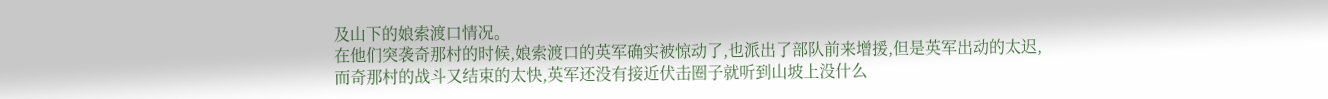及山下的娘索渡口情况。
在他们突袭奇那村的时候,娘索渡口的英军确实被惊动了,也派出了部队前来增援,但是英军出动的太迟,而奇那村的战斗又结束的太快,英军还没有接近伏击圈子就听到山坡上没什么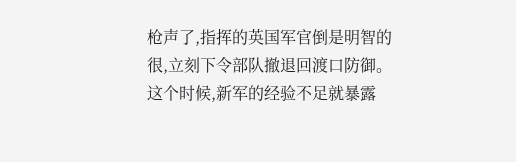枪声了,指挥的英国军官倒是明智的很,立刻下令部队撤退回渡口防御。
这个时候,新军的经验不足就暴露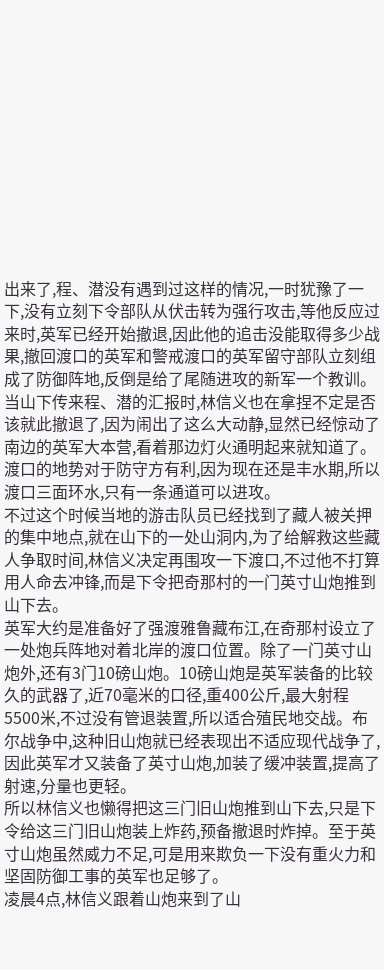出来了,程、潜没有遇到过这样的情况,一时犹豫了一下,没有立刻下令部队从伏击转为强行攻击,等他反应过来时,英军已经开始撤退,因此他的追击没能取得多少战果,撤回渡口的英军和警戒渡口的英军留守部队立刻组成了防御阵地,反倒是给了尾随进攻的新军一个教训。
当山下传来程、潜的汇报时,林信义也在拿捏不定是否该就此撤退了,因为闹出了这么大动静,显然已经惊动了南边的英军大本营,看着那边灯火通明起来就知道了。渡口的地势对于防守方有利,因为现在还是丰水期,所以渡口三面环水,只有一条通道可以进攻。
不过这个时候当地的游击队员已经找到了藏人被关押的集中地点,就在山下的一处山洞内,为了给解救这些藏人争取时间,林信义决定再围攻一下渡口,不过他不打算用人命去冲锋,而是下令把奇那村的一门英寸山炮推到山下去。
英军大约是准备好了强渡雅鲁藏布江,在奇那村设立了一处炮兵阵地对着北岸的渡口位置。除了一门英寸山炮外,还有3门10磅山炮。10磅山炮是英军装备的比较久的武器了,近70毫米的口径,重400公斤,最大射程5500米,不过没有管退装置,所以适合殖民地交战。布尔战争中,这种旧山炮就已经表现出不适应现代战争了,因此英军才又装备了英寸山炮,加装了缓冲装置,提高了射速,分量也更轻。
所以林信义也懒得把这三门旧山炮推到山下去,只是下令给这三门旧山炮装上炸药,预备撤退时炸掉。至于英寸山炮虽然威力不足,可是用来欺负一下没有重火力和坚固防御工事的英军也足够了。
凌晨4点,林信义跟着山炮来到了山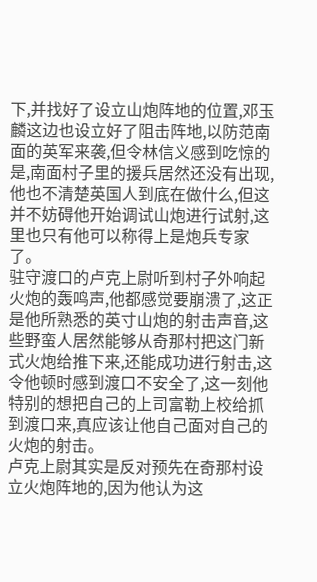下,并找好了设立山炮阵地的位置,邓玉麟这边也设立好了阻击阵地,以防范南面的英军来袭,但令林信义感到吃惊的是,南面村子里的援兵居然还没有出现,他也不清楚英国人到底在做什么,但这并不妨碍他开始调试山炮进行试射,这里也只有他可以称得上是炮兵专家了。
驻守渡口的卢克上尉听到村子外响起火炮的轰鸣声,他都感觉要崩溃了,这正是他所熟悉的英寸山炮的射击声音,这些野蛮人居然能够从奇那村把这门新式火炮给推下来,还能成功进行射击,这令他顿时感到渡口不安全了,这一刻他特别的想把自己的上司富勒上校给抓到渡口来,真应该让他自己面对自己的火炮的射击。
卢克上尉其实是反对预先在奇那村设立火炮阵地的,因为他认为这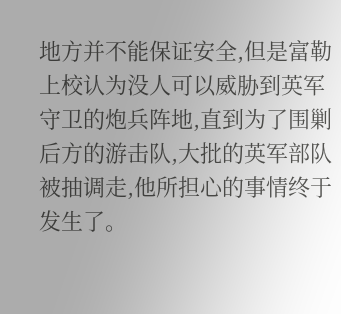地方并不能保证安全,但是富勒上校认为没人可以威胁到英军守卫的炮兵阵地,直到为了围剿后方的游击队,大批的英军部队被抽调走,他所担心的事情终于发生了。